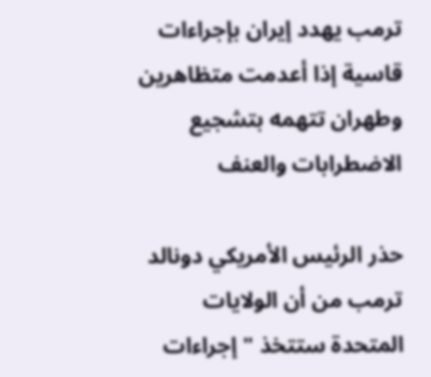ترمب يهدد إيران بإجراءات قاسية إذا أعدمت متظاهرين وطهران تتهمه بتشجيع الاضطرابات والعنف

حذر الرئيس الأمريكي دونالد ترمب من أن الولايات المتحدة ستتخذ "إجراءات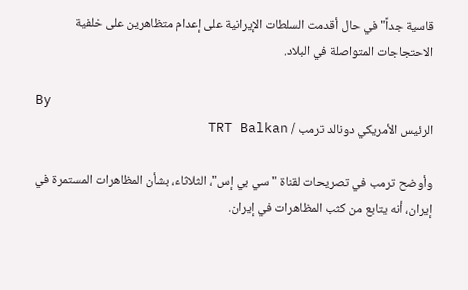قاسية جداً" في حال أقدمت السلطات الإيرانية على إعدام متظاهرين على خلفية الاحتجاجات المتواصلة في البلاد.

By
الرئيس الأمريكي دونالد ترمب / TRT Balkan

وأوضح ترمب في تصريحات لقناة "سي بي إس"، الثلاثاء، بشأن المظاهرات المستمرة في إيران، أنه يتابع من كثب المظاهرات في إيران.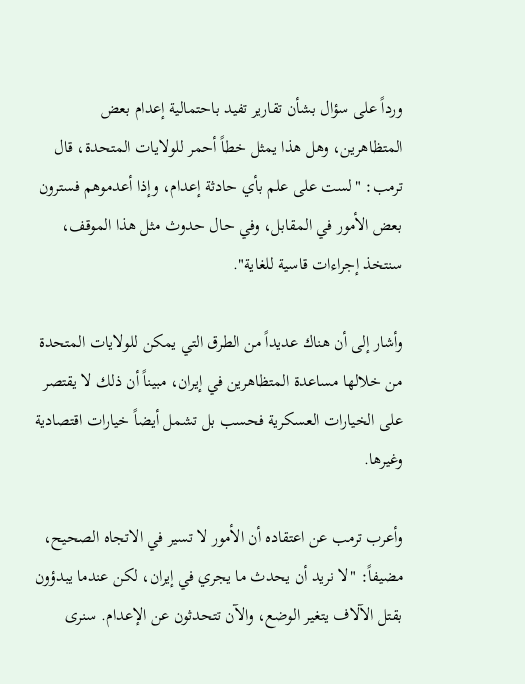ورداً على سؤال بشأن تقارير تفيد باحتمالية إعدام بعض المتظاهرين، وهل هذا يمثل خطاً أحمر للولايات المتحدة، قال ترمب: "لست على علم بأي حادثة إعدام، وإذا أعدموهم فسترون بعض الأمور في المقابل، وفي حال حدوث مثل هذا الموقف، سنتخذ إجراءات قاسية للغاية".

وأشار إلى أن هناك عديداً من الطرق التي يمكن للولايات المتحدة من خلالها مساعدة المتظاهرين في إيران، مبيناً أن ذلك لا يقتصر على الخيارات العسكرية فحسب بل تشمل أيضاً خيارات اقتصادية وغيرها.

وأعرب ترمب عن اعتقاده أن الأمور لا تسير في الاتجاه الصحيح، مضيفاً: "لا نريد أن يحدث ما يجري في إيران، لكن عندما يبدؤون بقتل الآلاف يتغير الوضع، والآن تتحدثون عن الإعدام. سنرى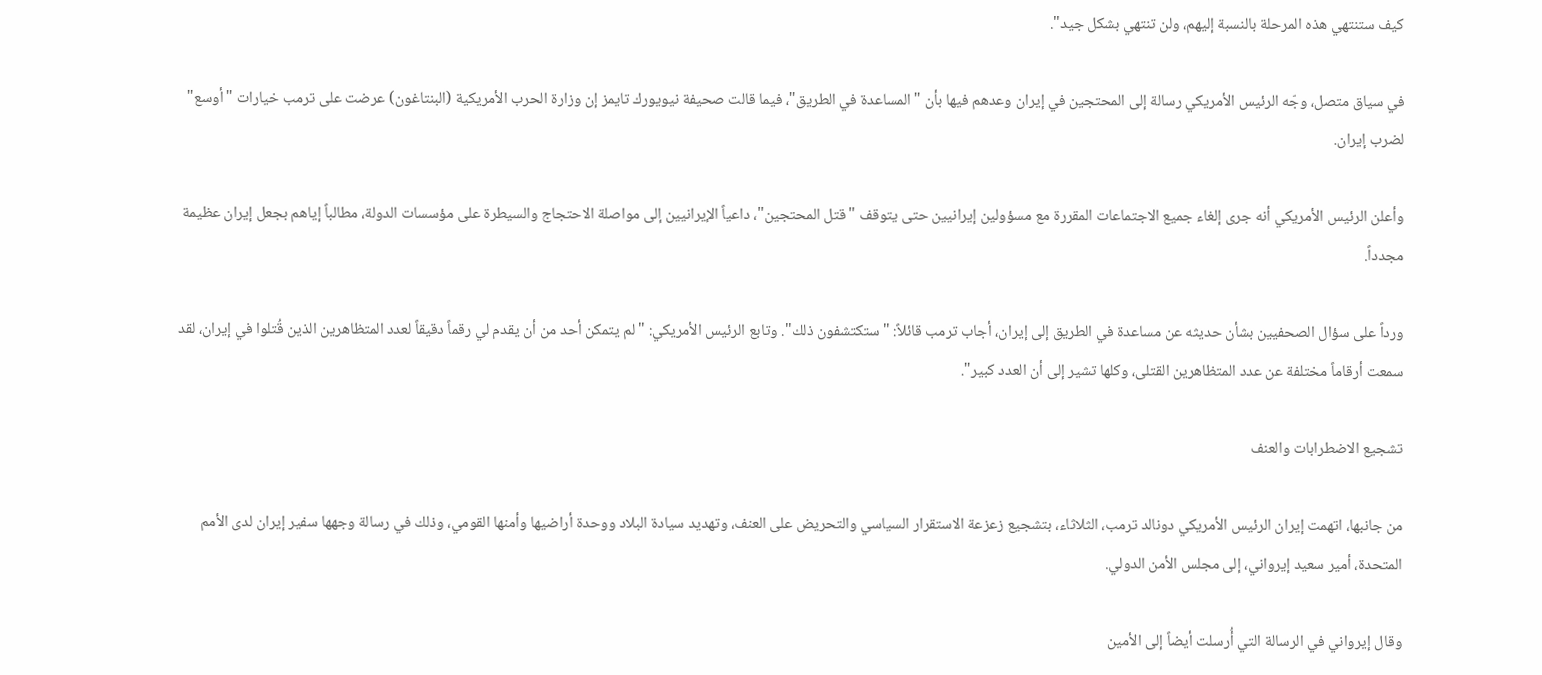كيف ستنتهي هذه المرحلة بالنسبة إليهم، ولن تنتهي بشكل جيد".

في سياق متصل، وجّه الرئيس الأمريكي رسالة إلى المحتجين في إيران وعدهم فيها بأن "المساعدة في الطريق"، فيما قالت صحيفة نيويورك تايمز إن وزارة الحرب الأمريكية (البنتاغون) عرضت على ترمب خيارات "أوسع" لضرب إيران.

وأعلن الرئيس الأمريكي أنه جرى إلغاء جميع الاجتماعات المقررة مع مسؤولين إيرانيين حتى يتوقف "قتل المحتجين"، داعياً الإيرانيين إلى مواصلة الاحتجاج والسيطرة على مؤسسات الدولة، مطالباً إياهم بجعل إيران عظيمة مجدداً.

ورداً على سؤال الصحفيين بشأن حديثه عن مساعدة في الطريق إلى إيران، أجاب ترمب قائلاً: "ستكتشفون ذلك". وتابع الرئيس الأمريكي: "لم يتمكن أحد من أن يقدم لي رقماً دقيقاً لعدد المتظاهرين الذين قُتلوا في إيران، لقد سمعت أرقاماً مختلفة عن عدد المتظاهرين القتلى، وكلها تشير إلى أن العدد كبير".

تشجيع الاضطرابات والعنف

من جانبها، اتهمت إيران الرئيس الأمريكي دونالد ترمب، الثلاثاء، بتشجيع زعزعة الاستقرار السياسي والتحريض على العنف، وتهديد سيادة البلاد ووحدة أراضيها وأمنها القومي، وذلك في رسالة وجهها سفير إيران لدى الأمم المتحدة، أمير سعيد إيرواني، إلى مجلس الأمن الدولي.

وقال إيرواني في الرسالة التي أُرسلت أيضاً إلى الأمين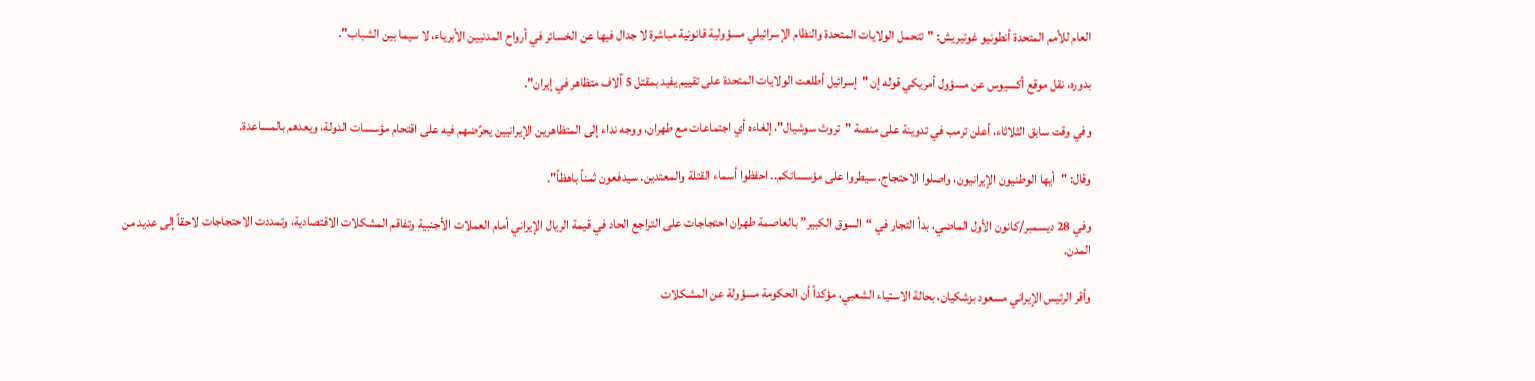العام للأمم المتحدة أنطونيو غوتيريش: "تتحمل الولايات المتحدة والنظام الإسرائيلي مسؤولية قانونية مباشرة لا جدال فيها عن الخسائر في أرواح المدنيين الأبرياء، لا سيما بين الشباب".

بدوره، نقل موقع أكسيوس عن مسؤول أمريكي قوله إن "إسرائيل أطلعت الولايات المتحدة على تقييم يفيد بمقتل 5 آلاف متظاهر في إيران".

وفي وقت سابق الثلاثاء، أعلن ترمب في تدوينة على منصة "تروث سوشيال"، إلغاءه أي اجتماعات مع طهران، ووجه نداء إلى المتظاهرين الإيرانيين يحرِّضهم فيه على اقتحام مؤسسات الدولة، ويعدهم بالمساعدة.

وقال: "أيها الوطنيون الإيرانيون، واصلوا الاحتجاج، سيطروا على مؤسساتكم.. احفظوا أسماء القتلة والمعتدين. سيدفعون ثمناً باهظاً".

وفي 28 ديسمبر/كانون الأول الماضي، بدأ التجار في “السوق الكبير” بالعاصمة طهران احتجاجات على التراجع الحاد في قيمة الريال الإيراني أمام العملات الأجنبية وتفاقم المشكلات الاقتصادية، وتمددت الاحتجاجات لاحقاً إلى عديد من المدن.

وأقر الرئيس الإيراني مسعود بزشكيان، بحالة الاستياء الشعبي، مؤكداً أن الحكومة مسؤولة عن المشكلات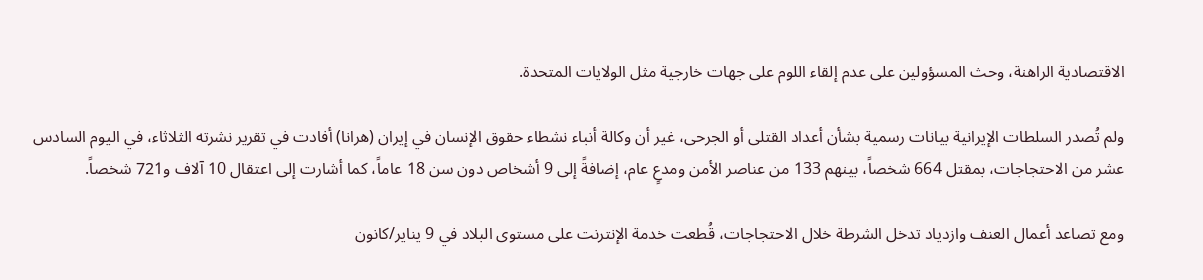الاقتصادية الراهنة، وحث المسؤولين على عدم إلقاء اللوم على جهات خارجية مثل الولايات المتحدة.

ولم تُصدر السلطات الإيرانية بيانات رسمية بشأن أعداد القتلى أو الجرحى، غير أن وكالة أنباء نشطاء حقوق الإنسان في إيران (هرانا) أفادت في تقرير نشرته الثلاثاء، في اليوم السادس عشر من الاحتجاجات، بمقتل 664 شخصاً، بينهم 133 من عناصر الأمن ومدعٍ عام، إضافةً إلى 9 أشخاص دون سن 18 عاماً، كما أشارت إلى اعتقال 10 آلاف و721 شخصاً.

ومع تصاعد أعمال العنف وازدياد تدخل الشرطة خلال الاحتجاجات، قُطعت خدمة الإنترنت على مستوى البلاد في 9 يناير/كانون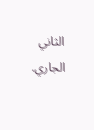الثاني الجاري.